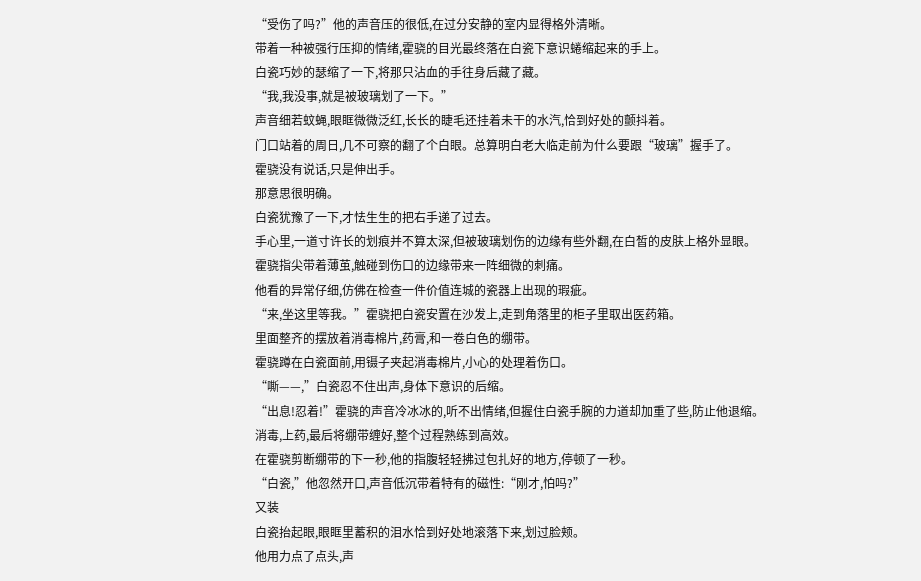“受伤了吗?”他的声音压的很低,在过分安静的室内显得格外清晰。
带着一种被强行压抑的情绪,霍骁的目光最终落在白瓷下意识蜷缩起来的手上。
白瓷巧妙的瑟缩了一下,将那只沾血的手往身后藏了藏。
“我,我没事,就是被玻璃划了一下。”
声音细若蚊蝇,眼眶微微泛红,长长的睫毛还挂着未干的水汽,恰到好处的颤抖着。
门口站着的周日,几不可察的翻了个白眼。总算明白老大临走前为什么要跟“玻璃”握手了。
霍骁没有说话,只是伸出手。
那意思很明确。
白瓷犹豫了一下,才怯生生的把右手递了过去。
手心里,一道寸许长的划痕并不算太深,但被玻璃划伤的边缘有些外翻,在白皙的皮肤上格外显眼。
霍骁指尖带着薄茧,触碰到伤口的边缘带来一阵细微的刺痛。
他看的异常仔细,仿佛在检查一件价值连城的瓷器上出现的瑕疵。
“来,坐这里等我。”霍骁把白瓷安置在沙发上,走到角落里的柜子里取出医药箱。
里面整齐的摆放着消毒棉片,药膏,和一卷白色的绷带。
霍骁蹲在白瓷面前,用镊子夹起消毒棉片,小心的处理着伤口。
“嘶——,”白瓷忍不住出声,身体下意识的后缩。
“出息!忍着!”霍骁的声音冷冰冰的,听不出情绪,但握住白瓷手腕的力道却加重了些,防止他退缩。
消毒,上药,最后将绷带缠好,整个过程熟练到高效。
在霍骁剪断绷带的下一秒,他的指腹轻轻拂过包扎好的地方,停顿了一秒。
“白瓷,”他忽然开口,声音低沉带着特有的磁性:“刚才,怕吗?”
又装
白瓷抬起眼,眼眶里蓄积的泪水恰到好处地滚落下来,划过脸颊。
他用力点了点头,声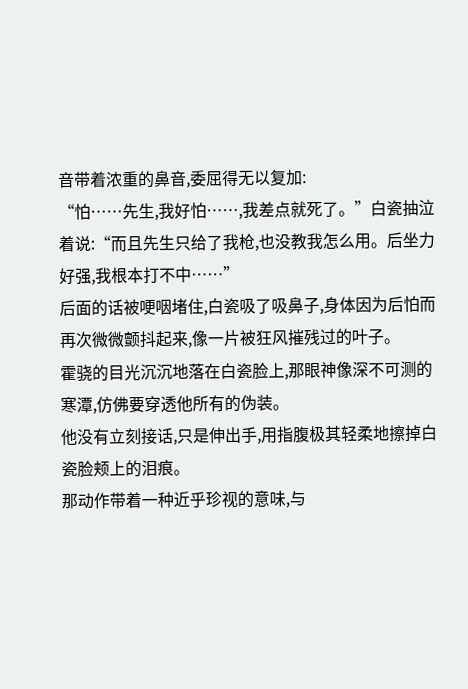音带着浓重的鼻音,委屈得无以复加:
“怕……先生,我好怕……,我差点就死了。”白瓷抽泣着说:“而且先生只给了我枪,也没教我怎么用。后坐力好强,我根本打不中……”
后面的话被哽咽堵住,白瓷吸了吸鼻子,身体因为后怕而再次微微颤抖起来,像一片被狂风摧残过的叶子。
霍骁的目光沉沉地落在白瓷脸上,那眼神像深不可测的寒潭,仿佛要穿透他所有的伪装。
他没有立刻接话,只是伸出手,用指腹极其轻柔地擦掉白瓷脸颊上的泪痕。
那动作带着一种近乎珍视的意味,与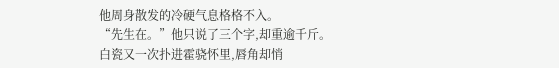他周身散发的冷硬气息格格不入。
“先生在。”他只说了三个字,却重逾千斤。
白瓷又一次扑进霍骁怀里,唇角却悄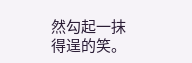然勾起一抹得逞的笑。